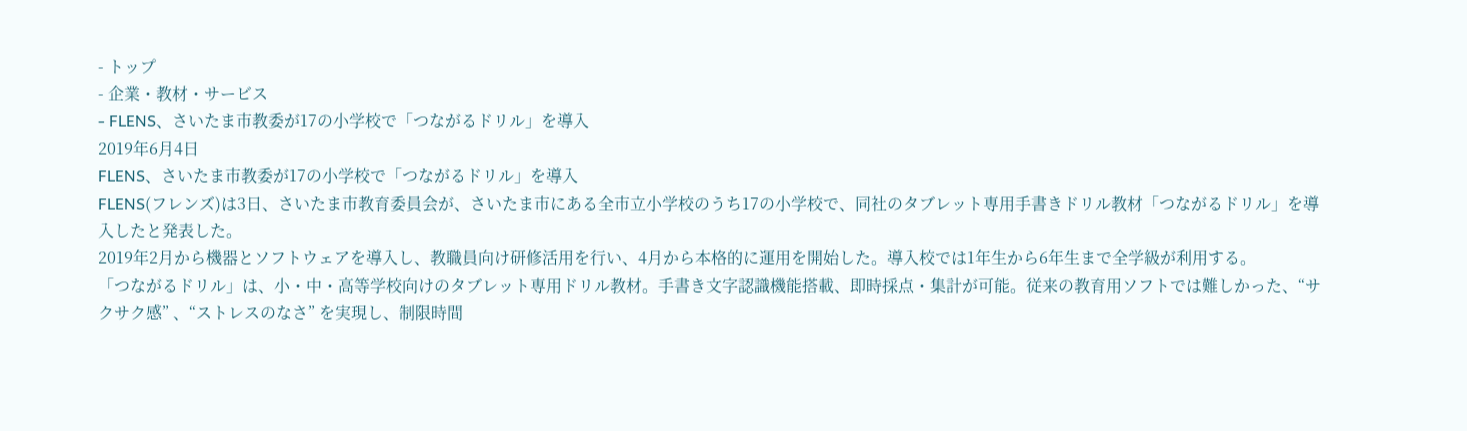- トップ
- 企業・教材・サービス
- FLENS、さいたま市教委が17の小学校で「つながるドリル」を導入
2019年6月4日
FLENS、さいたま市教委が17の小学校で「つながるドリル」を導入
FLENS(フレンズ)は3日、さいたま市教育委員会が、さいたま市にある全市立小学校のうち17の小学校で、同社のタブレット専用手書きドリル教材「つながるドリル」を導入したと発表した。
2019年2月から機器とソフトウェアを導入し、教職員向け研修活用を行い、4月から本格的に運用を開始した。導入校では1年生から6年生まで全学級が利用する。
「つながるドリル」は、小・中・高等学校向けのタブレット専用ドリル教材。手書き文字認識機能搭載、即時採点・集計が可能。従来の教育用ソフトでは難しかった、“サクサク感” 、“ストレスのなさ” を実現し、制限時間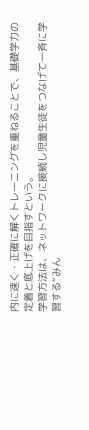内に速く・正確に解くトレーニングを重ねることで、基礎学力の定着と底上げを目指すという。
学習方法は、ネットワークに接続し児童生徒をつなげて一斉に学習する“みん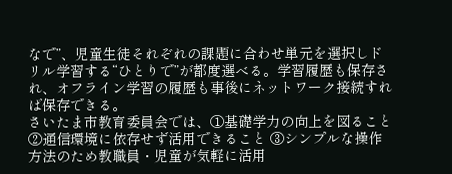なで”、児童生徒それぞれの課題に合わせ単元を選択しドリル学習する“ひとりで”が都度選べる。学習履歴も保存され、オフライン学習の履歴も事後にネットワーク接続すれば保存できる。
さいたま市教育委員会では、①基礎学力の向上を図ること ②通信環境に依存せず活用できること ③シンプルな操作方法のため教職員・児童が気軽に活用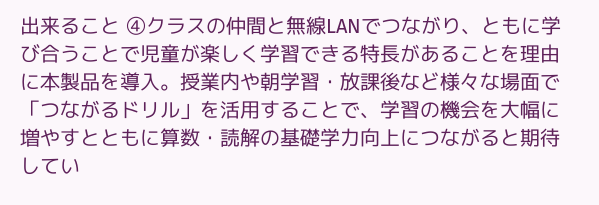出来ること ④クラスの仲間と無線LANでつながり、ともに学び合うことで児童が楽しく学習できる特長があることを理由に本製品を導入。授業内や朝学習・放課後など様々な場面で「つながるドリル」を活用することで、学習の機会を大幅に増やすとともに算数・読解の基礎学力向上につながると期待してい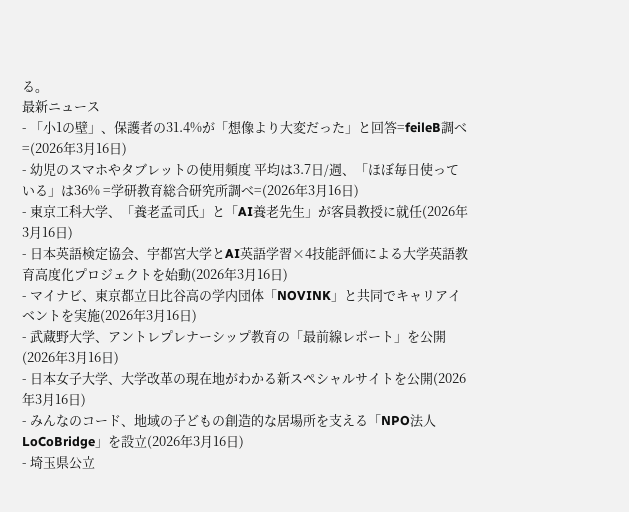る。
最新ニュース
- 「小1の壁」、保護者の31.4%が「想像より大変だった」と回答=feileB調べ=(2026年3月16日)
- 幼児のスマホやタブレットの使用頻度 平均は3.7日/週、「ほぼ毎日使っている」は36% =学研教育総合研究所調べ=(2026年3月16日)
- 東京工科大学、「養老孟司氏」と「AI養老先生」が客員教授に就任(2026年3月16日)
- 日本英語検定協会、宇都宮大学とAI英語学習×4技能評価による大学英語教育高度化プロジェクトを始動(2026年3月16日)
- マイナビ、東京都立日比谷高の学内団体「NOVINK」と共同でキャリアイベントを実施(2026年3月16日)
- 武蔵野大学、アントレプレナーシップ教育の「最前線レポート」を公開(2026年3月16日)
- 日本女子大学、大学改革の現在地がわかる新スペシャルサイトを公開(2026年3月16日)
- みんなのコード、地域の子どもの創造的な居場所を支える「NPO法人 LoCoBridge」を設立(2026年3月16日)
- 埼玉県公立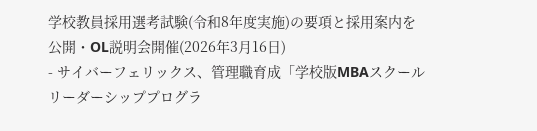学校教員採用選考試験(令和8年度実施)の要項と採用案内を公開・OL説明会開催(2026年3月16日)
- サイバーフェリックス、管理職育成「学校版MBAスクールリーダーシッププログラ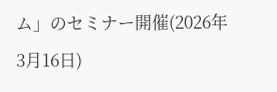ム」のセミナー開催(2026年3月16日)